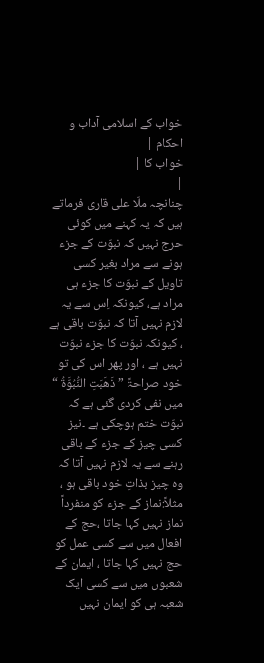خواب کے اسلامی آداب و احکام |
خواب کا |
|
چنانچہ ملّا علی قاری فرماتے ہیں کہ یہ کہنے میں کوئی حرج نہیں کہ نبوّت کے جزء ہونے سے مراد بغیر کسی تاویل کے نبوّت کا جزء ہی مراد ہے، کیونکہ اِس سے یہ لازم نہیں آتا کہ نبوّت باقی ہے ، کیونکہ نبوّت کا جزء نبوّت نہیں ہے ، اور پھر اس کی تو خود صراحۃً ”ذَهَبَتِ النُّبُوَّةُ “ میں نفی کردی گئی ہے کہ نبوّت ختم ہوچکی ہے ۔نیز کسی چیز کے جزء کے باقی رہنے سے یہ لازم نہیں آتا کہ وہ چیز بذاتِ خود باقی ہو ، مثلاً:نماز کے جزء کو منفرداً نماز نہیں کہا جاتا ،حج کے افعال میں سے کسی عمل کو حج نہیں کہا جاتا ، ایمان کے شعبوں میں سے کسی ایک شعبہ ہی کو ایمان نہیں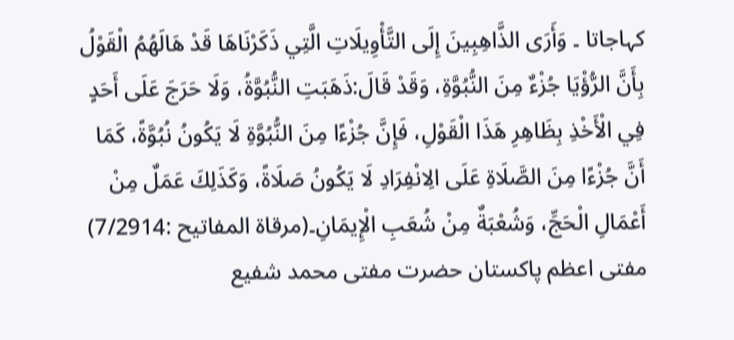کہاجاتا ۔ وَأَرَى الذَّاهِبِينَ إِلَى التَّأْوِيلَاتِ الَّتِي ذَكَرْنَاهَا قَدْ هَالَهُمُ الْقَوْلُ بِأَنَّ الرُّؤْيَا جُزْءٌ مِنَ النُّبُوَّةِ، وَقَدْ قَالَ:ذَهَبَتِ النُّبُوَّةُ، وَلَا حَرَجَ عَلَى أَحَدٍ فِي الْأَخْذِ بِظَاهِرِ هَذَا الْقَوْلِ، فَإِنَّ جُزْءًا مِنَ النُّبُوَّةِ لَا يَكُونُ نُبُوَّةً، كَمَا أَنَّ جُزْءًا مِنَ الصَّلَاةِ عَلَى الِانْفِرَادِ لَا يَكُونُ صَلَاةً، وَكَذَلِكَ عَمَلٌ مِنْ أَعْمَالِ الْحَجِّ، وَشُعْبَةٌ مِنْ شُعَبِ الْإِيمَانِ۔(مرقاۃ المفاتیح :7/2914) مفتی اعظم پاکستان حضرت مفتی محمد شفیع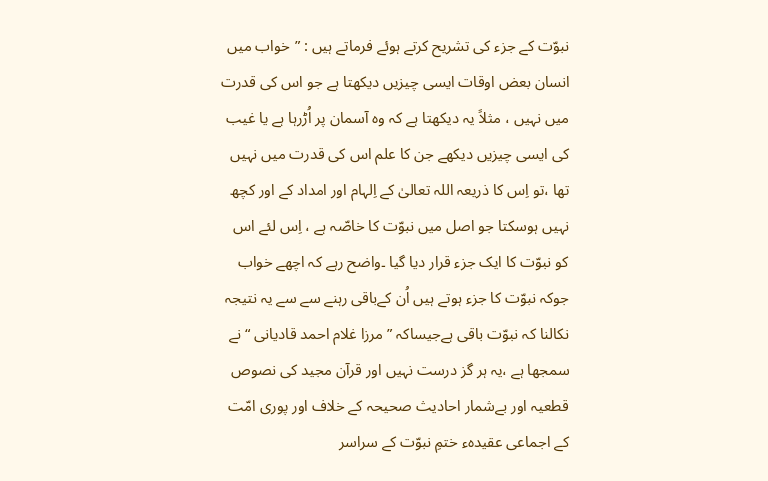نبوّت کے جزء کی تشریح کرتے ہوئے فرماتے ہیں : ”خواب میں انسان بعض اوقات ایسی چیزیں دیکھتا ہے جو اس کی قدرت میں نہیں ، مثلاً یہ دیکھتا ہے کہ وہ آسمان پر اُڑرہا ہے یا غیب کی ایسی چیزیں دیکھے جن کا علم اس کی قدرت میں نہیں تھا ،تو اِس کا ذریعہ اللہ تعالیٰ کے اِلہام اور امداد کے اور کچھ نہیں ہوسکتا جو اصل میں نبوّت کا خاصّہ ہے ، اِس لئے اس کو نبوّت کا ایک جزء قرار دیا گیا ۔واضح رہے کہ اچھے خواب جوکہ نبوّت کا جزء ہوتے ہیں اُن کےباقی رہنے سے سے یہ نتیجہ نکالنا کہ نبوّت باقی ہےجیساکہ ”مرزا غلام احمد قادیانی “ نے سمجھا ہے ،یہ ہر گز درست نہیں اور قرآن مجید کی نصوص قطعیہ اور بےشمار احادیث صحیحہ کے خلاف اور پوری امّت کے اجماعی عقیدہء ختمِ نبوّت کے سراسر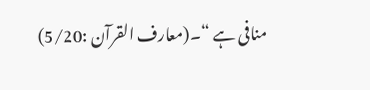منافی ہے “۔(معارف القرآن :5/20)